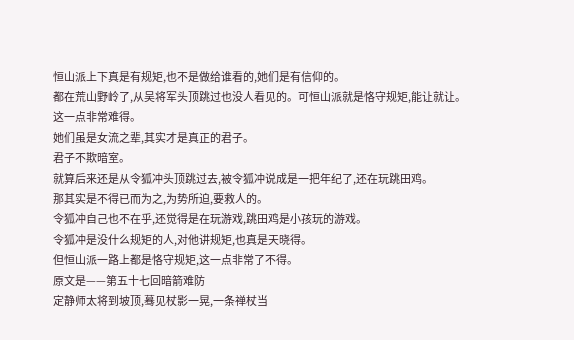恒山派上下真是有规矩,也不是做给谁看的,她们是有信仰的。
都在荒山野岭了,从吴将军头顶跳过也没人看见的。可恒山派就是恪守规矩,能让就让。
这一点非常难得。
她们虽是女流之辈,其实才是真正的君子。
君子不欺暗室。
就算后来还是从令狐冲头顶跳过去,被令狐冲说成是一把年纪了,还在玩跳田鸡。
那其实是不得已而为之,为势所迫,要救人的。
令狐冲自己也不在乎,还觉得是在玩游戏,跳田鸡是小孩玩的游戏。
令狐冲是没什么规矩的人,对他讲规矩,也真是天晓得。
但恒山派一路上都是恪守规矩,这一点非常了不得。
原文是——第五十七回暗箭难防
定静师太将到坡顶,蓦见杖影一晃,一条禅杖当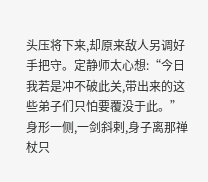头压将下来,却原来敌人另调好手把守。定静师太心想:“今日我若是冲不破此关,带出来的这些弟子们只怕要覆没于此。”身形一侧,一剑斜剌,身子离那禅杖只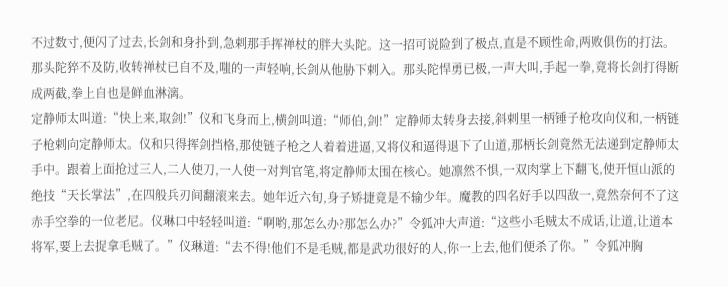不过数寸,便闪了过去,长剑和身扑到,急剌那手挥禅杖的胖大头陀。这一招可说险到了极点,直是不顾性命,两败俱伤的打法。那头陀猝不及防,收转禅杖已自不及,嗤的一声轻响,长剑从他胁下剌入。那头陀悍勇已极,一声大叫,手起一拳,竟将长剑打得断成两截,拳上自也是鲜血淋漓。
定静师太叫道:“快上来,取剑!”仪和飞身而上,横剑叫道:“师伯,剑!”定静师太转身去接,斜剌里一柄锤子枪攻向仪和,一柄链子枪剌向定静师太。仪和只得挥剑挡格,那使链子枪之人着着进逼,又将仪和逼得退下了山道,那柄长剑竟然无法递到定静师太手中。跟着上面抢过三人,二人使刀,一人使一对判官笔,将定静师太围在核心。她凛然不惧,一双肉掌上下翻飞,使开恒山派的绝技“天长掌法”,在四般兵刃间翻滚来去。她年近六旬,身子矫捷竟是不输少年。魔教的四名好手以四敌一,竟然奈何不了这赤手空拳的一位老尼。仪琳口中轻轻叫道:“啊哟,那怎么办?那怎么办?”令狐冲大声道:“这些小毛贼太不成话,让道,让道本将军,要上去捉拿毛贼了。”仪琳道:“去不得!他们不是毛贼,都是武功很好的人,你一上去,他们便杀了你。”令狐冲胸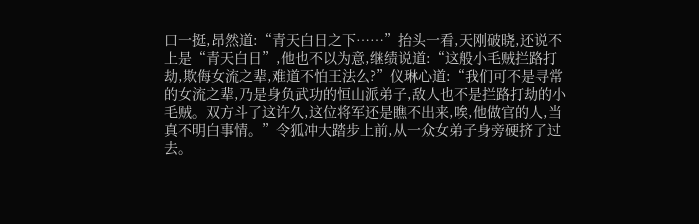口一挺,昂然道:“青天白日之下……”抬头一看,天刚破晓,还说不上是“青天白日”,他也不以为意,继绩说道:“这般小毛贼拦路打劫,欺侮女流之辈,难道不怕王法么?”仪琳心道:“我们可不是寻常的女流之辈,乃是身负武功的恒山派弟子,敌人也不是拦路打劫的小毛贼。双方斗了这许久,这位将军还是瞧不出来,唉,他做官的人,当真不明白事情。”令狐冲大踏步上前,从一众女弟子身旁硬挤了过去。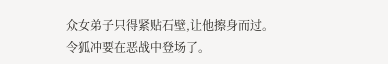众女弟子只得紧贴石壁,让他擦身而过。
令狐冲要在恶战中登场了。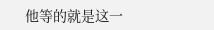他等的就是这一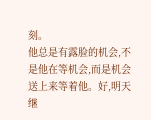刻。
他总是有露脸的机会,不是他在等机会,而是机会送上来等着他。好,明天继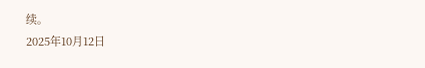续。
2025年10月12日